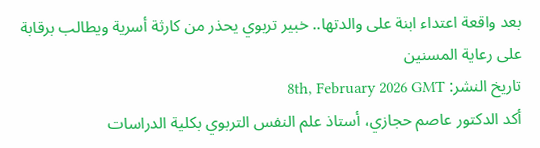بعد واقعة اعتداء ابنة على والدتها.. خبير تربوي يحذر من كارثة أسرية ويطالب برقابة على رعاية المسنين
تاريخ النشر: 8th, February 2026 GMT
أكد الدكتور عاصم حجازي، أستاذ علم النفس التربوي بكلية الدراسات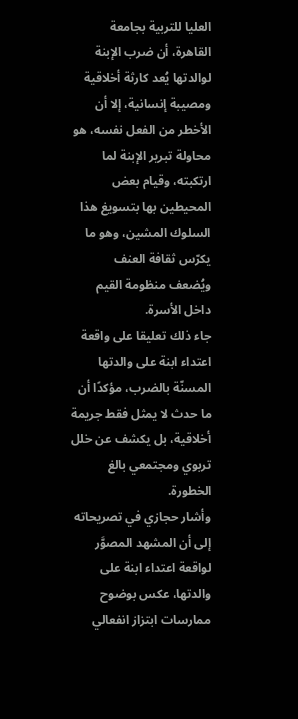العليا للتربية بجامعة القاهرة، أن ضرب الإبنة لوالدتها يُعد كارثة أخلاقية ومصيبة إنسانية، إلا أن الأخطر من الفعل نفسه، هو محاولة تبرير الإبنة لما ارتكبته، وقيام بعض المحيطين بها بتسويغ هذا السلوك المشين، وهو ما يكرّس ثقافة العنف ويُضعف منظومة القيم داخل الأسرة.
جاء ذلك تعليقا على واقعة اعتداء ابنة على والدتها المسنّة بالضرب، مؤكدًا أن ما حدث لا يمثل فقط جريمة أخلاقية، بل يكشف عن خلل تربوي ومجتمعي بالغ الخطورة.
وأشار حجازي في تصريحاته إلى أن المشهد المصوَّر لواقعة اعتداء ابنة على والدتها، عكس بوضوح ممارسات ابتزاز انفعالي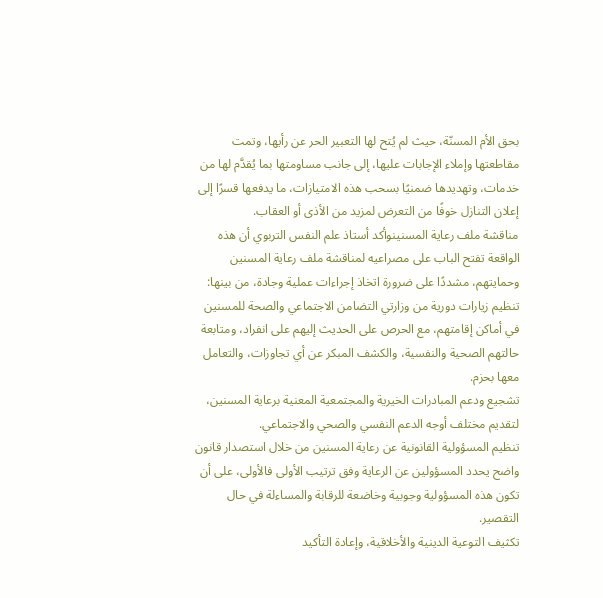بحق الأم المسنّة، حيث لم يُتح لها التعبير الحر عن رأيها، وتمت مقاطعتها وإملاء الإجابات عليها، إلى جانب مساومتها بما يُقدَّم لها من خدمات، وتهديدها ضمنيًا بسحب هذه الامتيازات، ما يدفعها قسرًا إلى إعلان التنازل خوفًا من التعرض لمزيد من الأذى أو العقاب.
مناقشة ملف رعاية المسنينوأكد أستاذ علم النفس التربوي أن هذه الواقعة تفتح الباب على مصراعيه لمناقشة ملف رعاية المسنين وحمايتهم، مشددًا على ضرورة اتخاذ إجراءات عملية وجادة، من بينها:
تنظيم زيارات دورية من وزارتي التضامن الاجتماعي والصحة للمسنين في أماكن إقامتهم، مع الحرص على الحديث إليهم على انفراد، ومتابعة حالتهم الصحية والنفسية، والكشف المبكر عن أي تجاوزات، والتعامل معها بحزم.
تشجيع ودعم المبادرات الخيرية والمجتمعية المعنية برعاية المسنين، لتقديم مختلف أوجه الدعم النفسي والصحي والاجتماعي.
تنظيم المسؤولية القانونية عن رعاية المسنين من خلال استصدار قانون واضح يحدد المسؤولين عن الرعاية وفق ترتيب الأولى فالأولى، على أن تكون هذه المسؤولية وجوبية وخاضعة للرقابة والمساءلة في حال التقصير.
تكثيف التوعية الدينية والأخلاقية، وإعادة التأكيد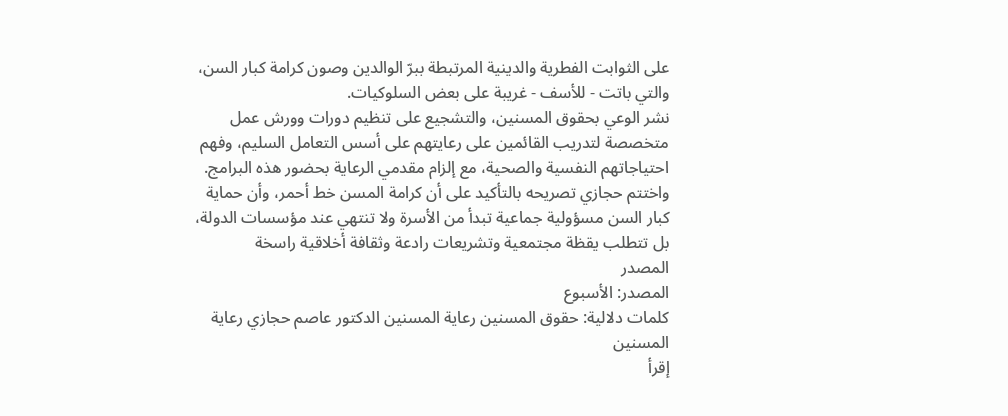على الثوابت الفطرية والدينية المرتبطة ببرّ الوالدين وصون كرامة كبار السن، والتي باتت - للأسف - غريبة على بعض السلوكيات.
نشر الوعي بحقوق المسنين، والتشجيع على تنظيم دورات وورش عمل متخصصة لتدريب القائمين على رعايتهم على أسس التعامل السليم، وفهم احتياجاتهم النفسية والصحية، مع إلزام مقدمي الرعاية بحضور هذه البرامج.
واختتم حجازي تصريحه بالتأكيد على أن كرامة المسن خط أحمر، وأن حماية كبار السن مسؤولية جماعية تبدأ من الأسرة ولا تنتهي عند مؤسسات الدولة، بل تتطلب يقظة مجتمعية وتشريعات رادعة وثقافة أخلاقية راسخة
المصدر
المصدر: الأسبوع
كلمات دلالية: حقوق المسنين رعاية المسنين الدكتور عاصم حجازي رعایة المسنین
إقرأ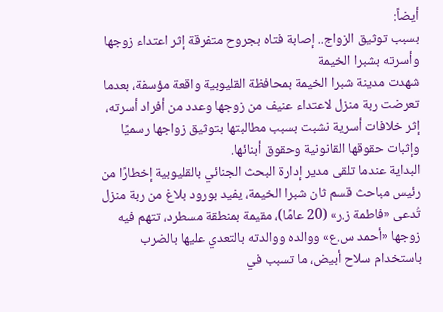أيضاً:
بسبب توثيق الزواج.. إصابة فتاه بجروح متفرقة إثر اعتداء زوجها وأسرته بشبرا الخيمة
شهدت مدينة شبرا الخيمة بمحافظة القليوبية واقعة مؤسفة، بعدما تعرضت ربة منزل لاعتداء عنيف من زوجها وعدد من أفراد أسرته، إثر خلافات أسرية نشبت بسبب مطالبتها بتوثيق زواجها رسميًا وإثبات حقوقها القانونية وحقوق أبنائها.
البداية عندما تلقى مدير إدارة البحث الجنائي بالقليوبية إخطارًا من رئيس مباحث قسم ثان شبرا الخيمة، يفيد بورود بلاغ من ربة منزل تُدعى «فاطمة ز.ر» (20 عامًا)، مقيمة بمنطقة مسطرد، تتهم فيه زوجها «أحمد س.ع» ووالده ووالدته بالتعدي عليها بالضرب باستخدام سلاح أبيض، ما تسبب في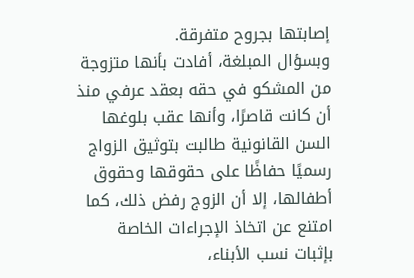إصابتها بجروح متفرقة.
وبسؤال المبلغة، أفادت بأنها متزوجة من المشكو في حقه بعقد عرفي منذ أن كانت قاصرًا، وأنها عقب بلوغها السن القانونية طالبت بتوثيق الزواج رسميًا حفاظًا على حقوقها وحقوق أطفالها، إلا أن الزوج رفض ذلك، كما امتنع عن اتخاذ الإجراءات الخاصة بإثبات نسب الأبناء،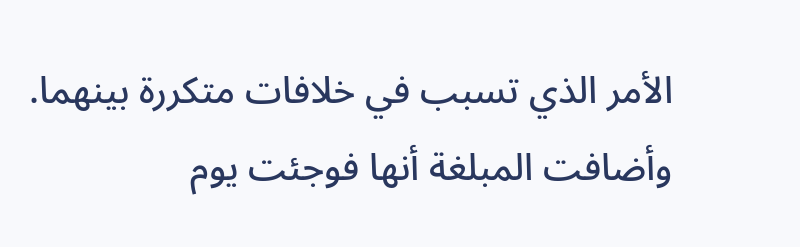الأمر الذي تسبب في خلافات متكررة بينهما.
وأضافت المبلغة أنها فوجئت يوم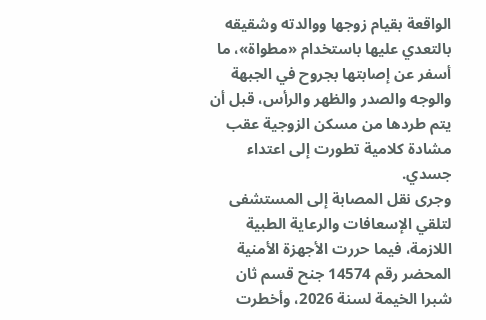الواقعة بقيام زوجها ووالدته وشقيقه بالتعدي عليها باستخدام «مطواة»، ما أسفر عن إصابتها بجروح في الجبهة والوجه والصدر والظهر والرأس، قبل أن يتم طردها من مسكن الزوجية عقب مشادة كلامية تطورت إلى اعتداء جسدي.
وجرى نقل المصابة إلى المستشفى لتلقي الإسعافات والرعاية الطبية اللازمة، فيما حررت الأجهزة الأمنية المحضر رقم 14574 جنح قسم ثان شبرا الخيمة لسنة 2026، وأخطرت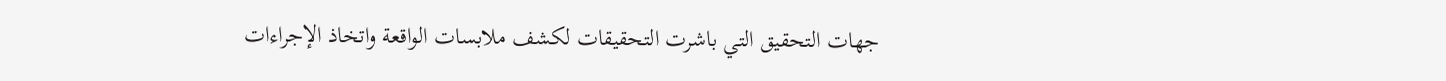جهات التحقيق التي باشرت التحقيقات لكشف ملابسات الواقعة واتخاذ الإجراءات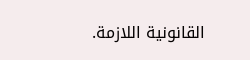القانونية اللازمة.